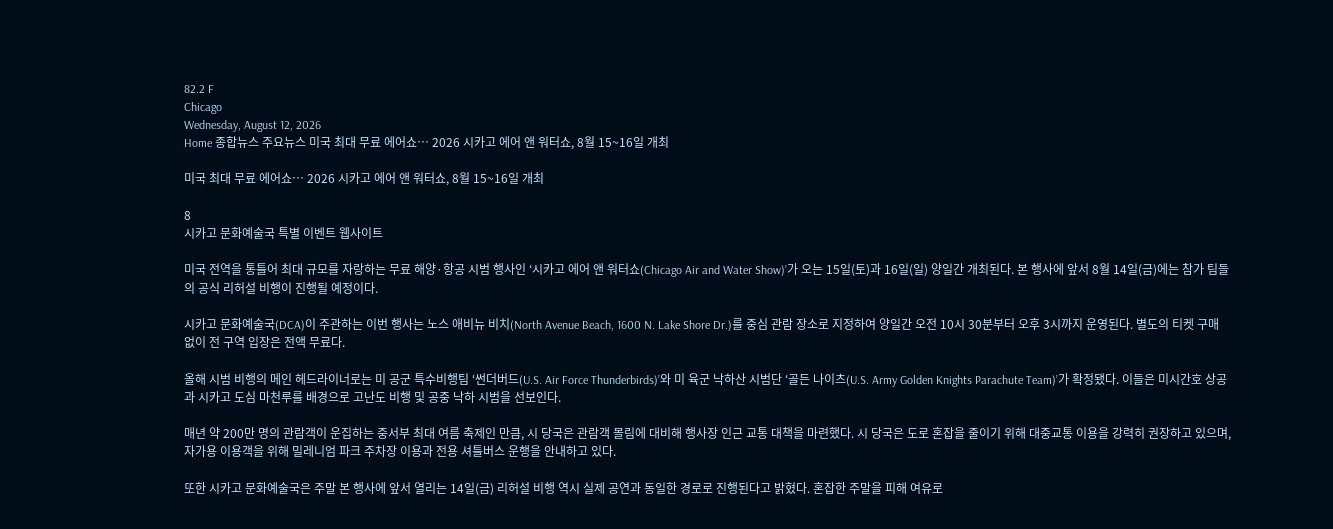82.2 F
Chicago
Wednesday, August 12, 2026
Home 종합뉴스 주요뉴스 미국 최대 무료 에어쇼… 2026 시카고 에어 앤 워터쇼, 8월 15~16일 개최

미국 최대 무료 에어쇼… 2026 시카고 에어 앤 워터쇼, 8월 15~16일 개최

8
시카고 문화예술국 특별 이벤트 웹사이트

미국 전역을 통틀어 최대 규모를 자랑하는 무료 해양·항공 시범 행사인 ‘시카고 에어 앤 워터쇼(Chicago Air and Water Show)’가 오는 15일(토)과 16일(일) 양일간 개최된다. 본 행사에 앞서 8월 14일(금)에는 참가 팀들의 공식 리허설 비행이 진행될 예정이다.

시카고 문화예술국(DCA)이 주관하는 이번 행사는 노스 애비뉴 비치(North Avenue Beach, 1600 N. Lake Shore Dr.)를 중심 관람 장소로 지정하여 양일간 오전 10시 30분부터 오후 3시까지 운영된다. 별도의 티켓 구매 없이 전 구역 입장은 전액 무료다.

올해 시범 비행의 메인 헤드라이너로는 미 공군 특수비행팀 ‘썬더버드(U.S. Air Force Thunderbirds)’와 미 육군 낙하산 시범단 ‘골든 나이츠(U.S. Army Golden Knights Parachute Team)’가 확정됐다. 이들은 미시간호 상공과 시카고 도심 마천루를 배경으로 고난도 비행 및 공중 낙하 시범을 선보인다.

매년 약 200만 명의 관람객이 운집하는 중서부 최대 여름 축제인 만큼, 시 당국은 관람객 몰림에 대비해 행사장 인근 교통 대책을 마련했다. 시 당국은 도로 혼잡을 줄이기 위해 대중교통 이용을 강력히 권장하고 있으며, 자가용 이용객을 위해 밀레니엄 파크 주차장 이용과 전용 셔틀버스 운행을 안내하고 있다.

또한 시카고 문화예술국은 주말 본 행사에 앞서 열리는 14일(금) 리허설 비행 역시 실제 공연과 동일한 경로로 진행된다고 밝혔다. 혼잡한 주말을 피해 여유로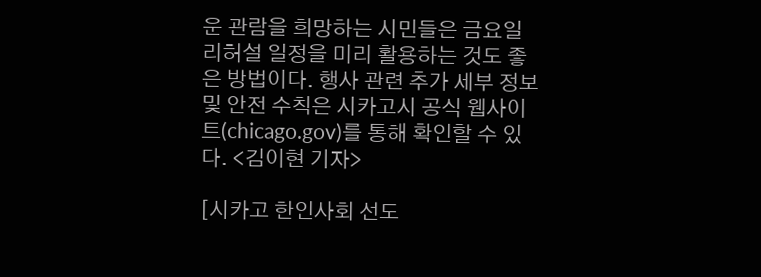운 관람을 희망하는 시민들은 금요일 리허설 일정을 미리 활용하는 것도 좋은 방법이다. 행사 관련 추가 세부 정보 및 안전 수칙은 시카고시 공식 웹사이트(chicago.gov)를 통해 확인할 수 있다. <김이현 기자>

[시카고 한인사회 선도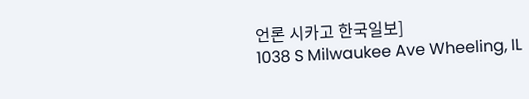언론 시카고 한국일보]
1038 S Milwaukee Ave Wheeling, IL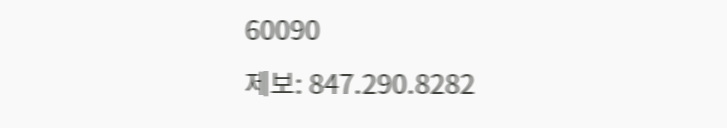60090
제보: 847.290.8282